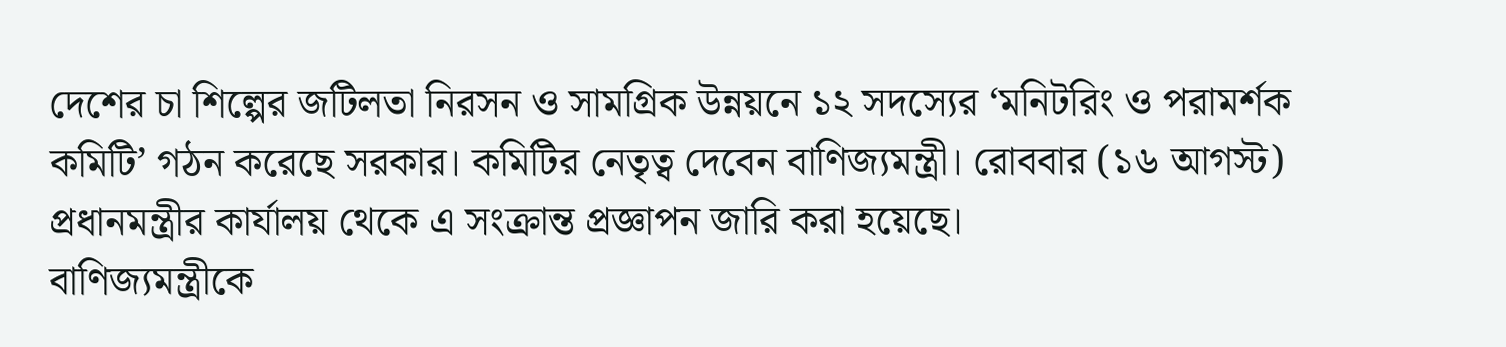দেশের চা শিল্পের জটিলতা নিরসন ও সামগ্রিক উন্নয়নে ১২ সদস্যের ‘মনিটরিং ও পরামর্শক কমিটি’ গঠন করেছে সরকার। কমিটির নেতৃত্ব দেবেন বাণিজ্যমন্ত্রী। রোববার (১৬ আগস্ট) প্রধানমন্ত্রীর কার্যালয় থেকে এ সংক্রান্ত প্রজ্ঞাপন জারি করা হয়েছে।
বাণিজ্যমন্ত্রীকে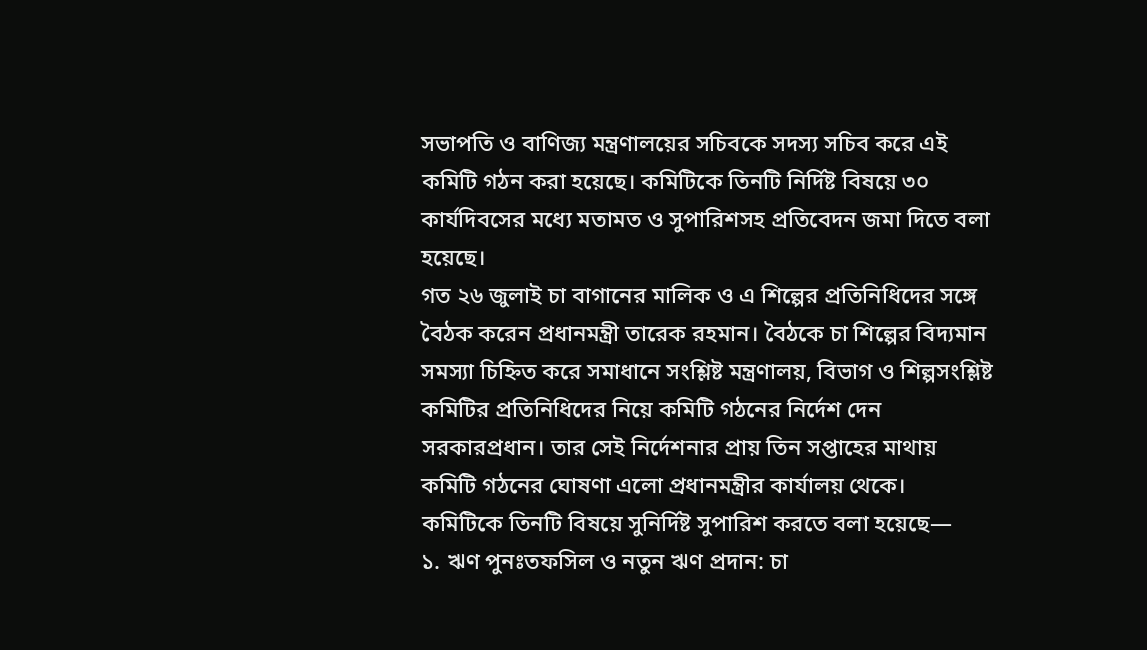সভাপতি ও বাণিজ্য মন্ত্রণালয়ের সচিবকে সদস্য সচিব করে এই কমিটি গঠন করা হয়েছে। কমিটিকে তিনটি নির্দিষ্ট বিষয়ে ৩০ কার্যদিবসের মধ্যে মতামত ও সুপারিশসহ প্রতিবেদন জমা দিতে বলা হয়েছে।
গত ২৬ জুলাই চা বাগানের মালিক ও এ শিল্পের প্রতিনিধিদের সঙ্গে বৈঠক করেন প্রধানমন্ত্রী তারেক রহমান। বৈঠকে চা শিল্পের বিদ্যমান সমস্যা চিহ্নিত করে সমাধানে সংশ্লিষ্ট মন্ত্রণালয়, বিভাগ ও শিল্পসংশ্লিষ্ট কমিটির প্রতিনিধিদের নিয়ে কমিটি গঠনের নির্দেশ দেন সরকারপ্রধান। তার সেই নির্দেশনার প্রায় তিন সপ্তাহের মাথায় কমিটি গঠনের ঘোষণা এলো প্রধানমন্ত্রীর কার্যালয় থেকে।
কমিটিকে তিনটি বিষয়ে সুনির্দিষ্ট সুপারিশ করতে বলা হয়েছে—
১. ঋণ পুনঃতফসিল ও নতুন ঋণ প্রদান: চা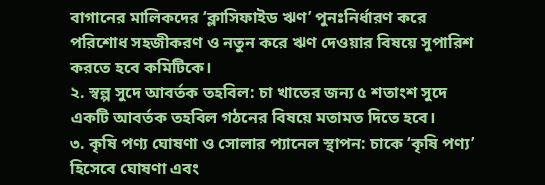বাগানের মালিকদের ‘ক্লাসিফাইড ঋণ’ পুনঃনির্ধারণ করে পরিশোধ সহজীকরণ ও নতুন করে ঋণ দেওয়ার বিষয়ে সুপারিশ করতে হবে কমিটিকে।
২. স্বল্প সুদে আবর্তক তহবিল: চা খাতের জন্য ৫ শতাংশ সুদে একটি আবর্তক তহবিল গঠনের বিষয়ে মতামত দিতে হবে।
৩. কৃষি পণ্য ঘোষণা ও সোলার প্যানেল স্থাপন: চাকে ‘কৃষি পণ্য’ হিসেবে ঘোষণা এবং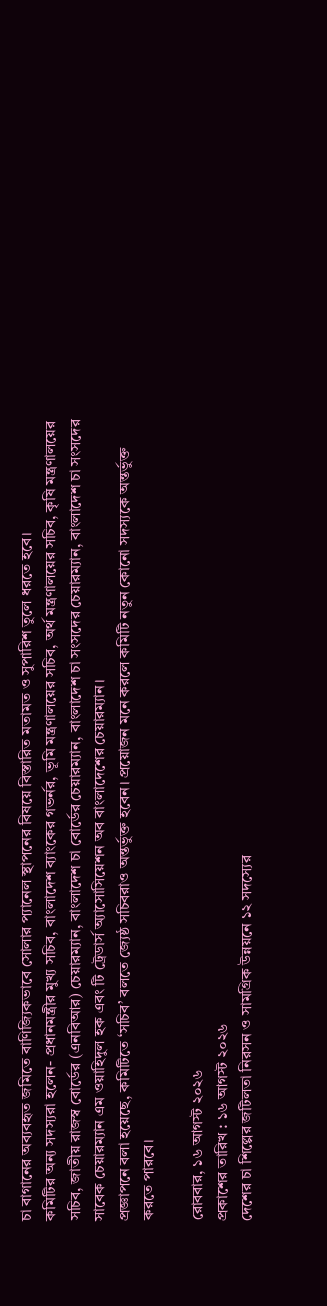চা বাগানের অব্যবহৃত জমিতে বাণিজ্যিকভাবে সোলার প্যানেল স্থাপনের বিষয়ে বিস্তারিত মতামত ও সুপারিশ তুলে ধরতে হবে।
কমিটির অন্য সদস্যরা হলেন- প্রধানমন্ত্রীর মুখ্য সচিব, বাংলাদেশ ব্যাংকের গভর্নর, ভূমি মন্ত্রণালয়ের সচিব, অর্থ মন্ত্রণালয়ের সচিব, কৃষি মন্ত্রণালয়ের সচিব, জাতীয় রাজস্ব বোর্ডের (এনবিআর) চেয়ারম্যান, বাংলাদেশ চা বোর্ডের চেয়ারম্যান, বাংলাদেশ চা সংসদের চেয়ারম্যান, বাংলাদেশ চা সংসদের সাবেক চেয়ারম্যান এম ওয়াহিদুল হক এবং টি ট্রেডার্স অ্যাসোসিয়েশন অব বাংলাদেশের চেয়ারম্যান।
প্রজ্ঞাপনে বলা হয়েছে, কমিটিতে ‘সচিব’ বলতে জ্যেষ্ঠ সচিবরাও অন্তর্ভুক্ত হবেন। প্রয়োজন মনে করলে কমিটি নতুন কোনো সদস্যকে অন্তর্ভুক্ত করতে পারবে।

রোববার, ১৬ আগস্ট ২০২৬
প্রকাশের তারিখ : ১৬ আগস্ট ২০২৬
দেশের চা শিল্পের জটিলতা নিরসন ও সামগ্রিক উন্নয়নে ১২ সদস্যের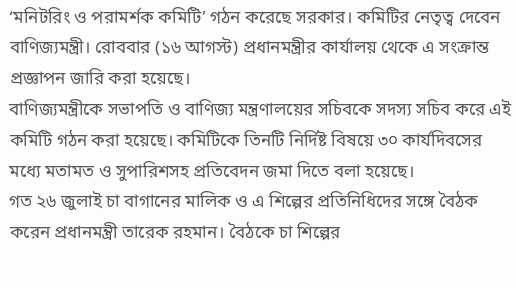‘মনিটরিং ও পরামর্শক কমিটি’ গঠন করেছে সরকার। কমিটির নেতৃত্ব দেবেন বাণিজ্যমন্ত্রী। রোববার (১৬ আগস্ট) প্রধানমন্ত্রীর কার্যালয় থেকে এ সংক্রান্ত প্রজ্ঞাপন জারি করা হয়েছে।
বাণিজ্যমন্ত্রীকে সভাপতি ও বাণিজ্য মন্ত্রণালয়ের সচিবকে সদস্য সচিব করে এই কমিটি গঠন করা হয়েছে। কমিটিকে তিনটি নির্দিষ্ট বিষয়ে ৩০ কার্যদিবসের মধ্যে মতামত ও সুপারিশসহ প্রতিবেদন জমা দিতে বলা হয়েছে।
গত ২৬ জুলাই চা বাগানের মালিক ও এ শিল্পের প্রতিনিধিদের সঙ্গে বৈঠক করেন প্রধানমন্ত্রী তারেক রহমান। বৈঠকে চা শিল্পের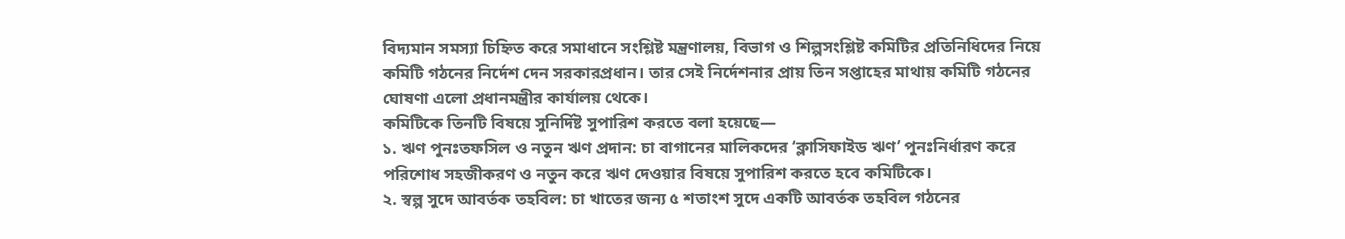বিদ্যমান সমস্যা চিহ্নিত করে সমাধানে সংশ্লিষ্ট মন্ত্রণালয়, বিভাগ ও শিল্পসংশ্লিষ্ট কমিটির প্রতিনিধিদের নিয়ে কমিটি গঠনের নির্দেশ দেন সরকারপ্রধান। তার সেই নির্দেশনার প্রায় তিন সপ্তাহের মাথায় কমিটি গঠনের ঘোষণা এলো প্রধানমন্ত্রীর কার্যালয় থেকে।
কমিটিকে তিনটি বিষয়ে সুনির্দিষ্ট সুপারিশ করতে বলা হয়েছে—
১. ঋণ পুনঃতফসিল ও নতুন ঋণ প্রদান: চা বাগানের মালিকদের ‘ক্লাসিফাইড ঋণ’ পুনঃনির্ধারণ করে পরিশোধ সহজীকরণ ও নতুন করে ঋণ দেওয়ার বিষয়ে সুপারিশ করতে হবে কমিটিকে।
২. স্বল্প সুদে আবর্তক তহবিল: চা খাতের জন্য ৫ শতাংশ সুদে একটি আবর্তক তহবিল গঠনের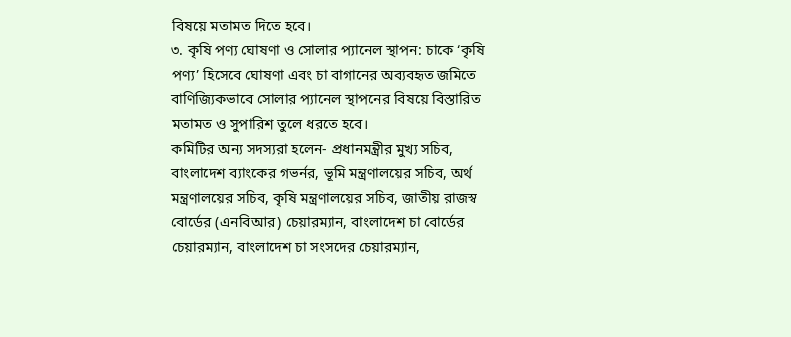বিষয়ে মতামত দিতে হবে।
৩. কৃষি পণ্য ঘোষণা ও সোলার প্যানেল স্থাপন: চাকে ‘কৃষি পণ্য’ হিসেবে ঘোষণা এবং চা বাগানের অব্যবহৃত জমিতে বাণিজ্যিকভাবে সোলার প্যানেল স্থাপনের বিষয়ে বিস্তারিত মতামত ও সুপারিশ তুলে ধরতে হবে।
কমিটির অন্য সদস্যরা হলেন- প্রধানমন্ত্রীর মুখ্য সচিব, বাংলাদেশ ব্যাংকের গভর্নর, ভূমি মন্ত্রণালয়ের সচিব, অর্থ মন্ত্রণালয়ের সচিব, কৃষি মন্ত্রণালয়ের সচিব, জাতীয় রাজস্ব বোর্ডের (এনবিআর) চেয়ারম্যান, বাংলাদেশ চা বোর্ডের চেয়ারম্যান, বাংলাদেশ চা সংসদের চেয়ারম্যান,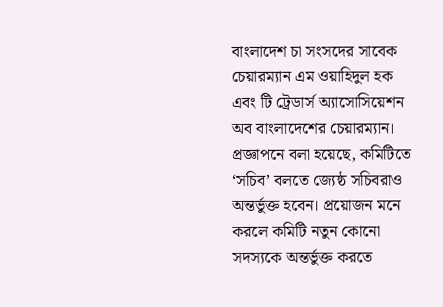বাংলাদেশ চা সংসদের সাবেক চেয়ারম্যান এম ওয়াহিদুল হক এবং টি ট্রেডার্স অ্যাসোসিয়েশন অব বাংলাদেশের চেয়ারম্যান।
প্রজ্ঞাপনে বলা হয়েছে, কমিটিতে ‘সচিব’ বলতে জ্যেষ্ঠ সচিবরাও অন্তর্ভুক্ত হবেন। প্রয়োজন মনে করলে কমিটি নতুন কোনো সদস্যকে অন্তর্ভুক্ত করতে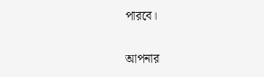পারবে।

আপনার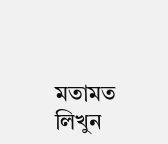মতামত লিখুন